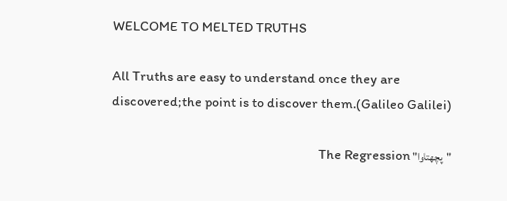WELCOME TO MELTED TRUTHS

All Truths are easy to understand once they are discovered;the point is to discover them.(Galileo Galilei)

"پچھتاوا" The Regression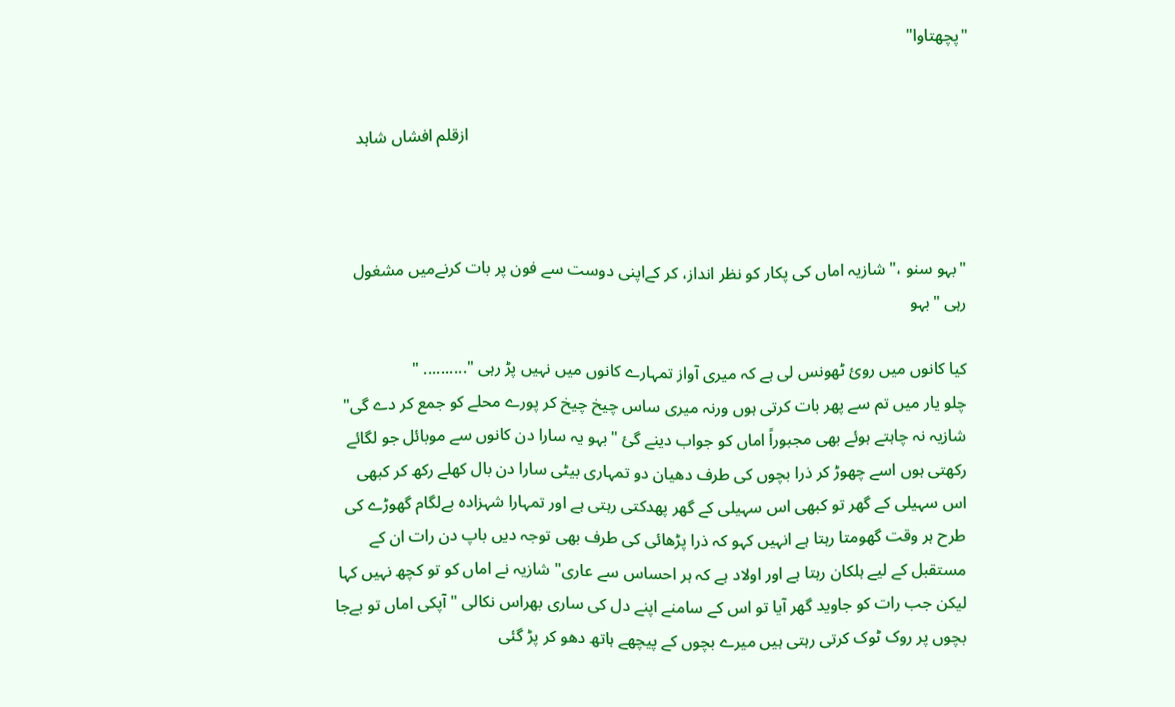"پچھتاوا"


                                                                                                                        ازقلم افشاں شاہد



"بہو سنو ،" شازیہ اماں کی پکار کو نظر انداز، کر کےاپنی دوست سے فون پر بات کرنےمیں مشغول رہی "بہو

کیا کانوں میں روئ ٹھونس لی ہے کہ میری آواز تمہارے کانوں میں نہیں پڑ رہی ".......... "
چلو یار میں تم سے پھر بات کرتی ہوں ورنہ میری ساس چیخ چیخ کر پورے محلے کو جمع کر دے گی" شازیہ نہ چاہتے ہوئے بھی مجبوراً اماں کو جواب دینے گئ "بہو یہ سارا دن کانوں سے موبائل جو لگائے رکھتی ہوں اسے چھوڑ کر ذرا بچوں کی طرف دھیان دو تمہاری بیٹی سارا دن بال کھلے رکھ کر کبھی اس سہیلی کے گھر تو کبھی اس سہیلی کے گھر پھدکتی رہتی ہے اور تمہارا شہزادہ بےلگام گھوڑے کی طرح ہر وقت گھومتا رہتا ہے انہیں کہو کہ ذرا پڑھائی کی طرف بھی توجہ دیں باپ دن رات ان کے مستقبل کے لیے ہلکان رہتا ہے اور اولاد ہے کہ ہر احساس سے عاری" شازیہ نے اماں کو تو کچھ نہیں کہا لیکن جب رات کو جاوید گھر آیا تو اس کے سامنے اپنے دل کی ساری بھراس نکالی "آپکی اماں تو بےجا بچوں پر روک ٹوک کرتی رہتی ہیں میرے بچوں کے پیچھے ہاتھ دھو کر پڑ گئی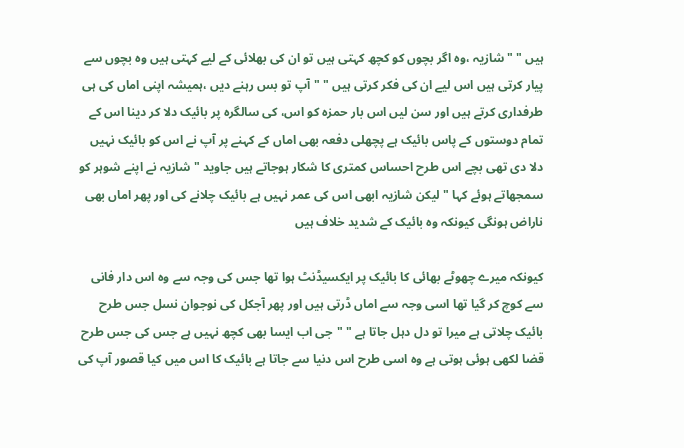ہیں " "شازیہ ،وہ اگر بچوں کو کچھ کہتی ہیں تو ان کی بھلائی کے لیے کہتی ہیں وہ بچوں سے پیار کرتی ہیں اس لیے ان کی فکر کرتی ہیں " "آپ تو بس رہنے دیں ،ہمیشہ اپنی اماں کی ہی طرفداری کرتے ہیں اور سن لیں اس بار حمزہ کو اس، کی سالگرہ پر بائیک دلا کر دینا اس کے تمام دوستوں کے پاس بائیک ہے پچھلی دفعہ بھی اماں کے کہنے پر آپ نے اس کو بائیک نہیں دلا دی تھی بچے اس طرح احساس کمتری کا شکار ہوجاتے ہیں جاوید " شازیہ نے اپنے شوہر کو سمجھاتے ہوئے کہا "لیکن شازیہ ابھی اس کی عمر نہیں ہے بائیک چلانے کی اور پھر اماں بھی ناراض ہونگی کیونکہ وہ بائیک کے شدید خلاف ہیں

کیونکہ میرے چھوٹے بھائی کا بائیک پر ایکسیڈنٹ ہوا تھا جس کی وجہ سے وہ اس دار فانی سے کوچ کر گیا تھا اسی وجہ سے اماں ڈرتی ہیں اور پھر آجکل کی نوجوان نسل جس طرح بائیک چلاتی ہے میرا تو دل دہل جاتا ہے " "جی اب ایسا بھی کچھ نہیں ہے جس کی جس طرح قضا لکھی ہوئی ہوتی ہے وہ اسی طرح اس دنیا سے جاتا ہے بائیک کا اس میں کیا قصور آپ کی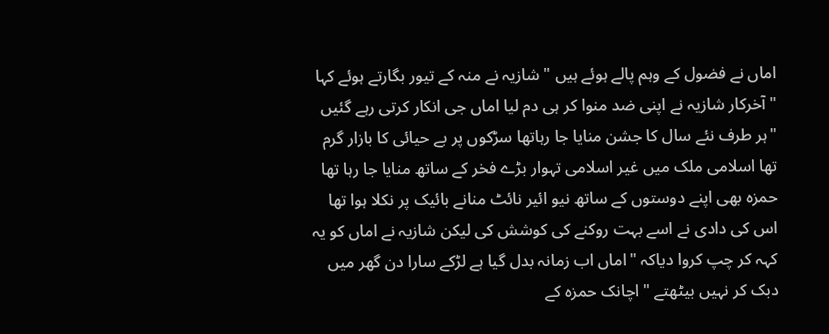اماں نے فضول کے وہم پالے ہوئے ہیں " شازیہ نے منہ کے تیور بگارتے ہوئے کہا " آخرکار شازیہ نے اپنی ضد منوا کر ہی دم لیا اماں جی انکار کرتی رہے گئیں "ہر طرف نئے سال کا جشن منایا جا رہاتھا سڑکوں پر بے حیائی کا بازار گرم تھا اسلامی ملک میں غیر اسلامی تہوار بڑے فخر کے ساتھ منایا جا رہا تھا حمزہ بھی اپنے دوستوں کے ساتھ نیو ائیر نائٹ منانے بائیک پر نکلا ہوا تھا اس کی دادی نے اسے بہت روکنے کی کوشش کی لیکن شازیہ نے اماں کو یہ کہہ کر چپ کروا دیاکہ "اماں اب زمانہ بدل گیا ہے لڑکے سارا دن گھر میں دبک کر نہیں بیٹھتے " اچانک حمزہ کے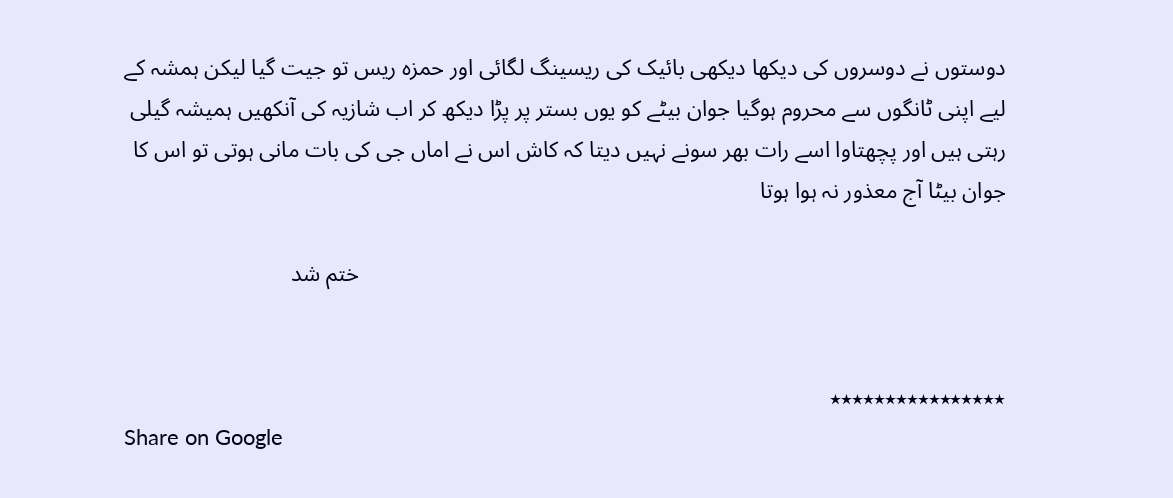دوستوں نے دوسروں کی دیکھا دیکھی بائیک کی ریسینگ لگائی اور حمزہ ریس تو جیت گیا لیکن ہمشہ کے لیے اپنی ٹانگوں سے محروم ہوگیا جوان بیٹے کو یوں بستر پر پڑا دیکھ کر اب شازیہ کی آنکھیں ہمیشہ گیلی رہتی ہیں اور پچھتاوا اسے رات بھر سونے نہیں دیتا کہ کاش اس نے اماں جی کی بات مانی ہوتی تو اس کا جوان بیٹا آج معذور نہ ہوا ہوتا

                                                                                                                 ختم شد


٭٭٭٭٭٭٭٭٭٭٭٭٭٭٭٭
Share on Google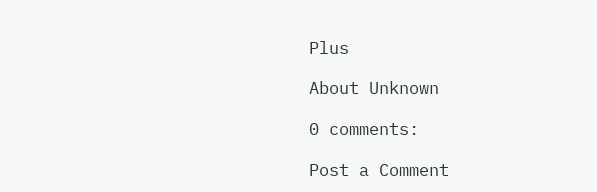Plus

About Unknown

0 comments:

Post a Comment